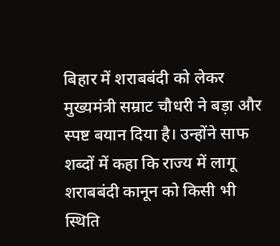बिहार में शराबबंदी को लेकर मुख्यमंत्री सम्राट चौधरी ने बड़ा और स्पष्ट बयान दिया है। उन्होंने साफ शब्दों में कहा कि राज्य में लागू शराबबंदी कानून को किसी भी स्थिति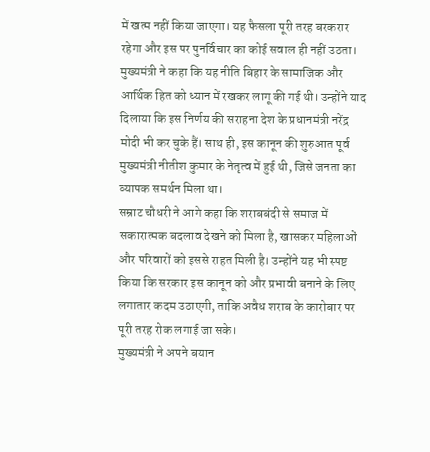में खत्म नहीं किया जाएगा। यह फैसला पूरी तरह बरकरार रहेगा और इस पर पुनर्विचार का कोई सवाल ही नहीं उठता।
मुख्यमंत्री ने कहा कि यह नीति बिहार के सामाजिक और आर्थिक हित को ध्यान में रखकर लागू की गई थी। उन्होंने याद दिलाया कि इस निर्णय की सराहना देश के प्रधानमंत्री नरेंद्र मोदी भी कर चुके हैं। साथ ही, इस कानून की शुरुआत पूर्व मुख्यमंत्री नीतीश कुमार के नेतृत्व में हुई थी, जिसे जनता का व्यापक समर्थन मिला था।
सम्राट चौधरी ने आगे कहा कि शराबबंदी से समाज में सकारात्मक बदलाव देखने को मिला है, खासकर महिलाओं और परिवारों को इससे राहत मिली है। उन्होंने यह भी स्पष्ट किया कि सरकार इस कानून को और प्रभावी बनाने के लिए लगातार कदम उठाएगी, ताकि अवैध शराब के कारोबार पर पूरी तरह रोक लगाई जा सके।
मुख्यमंत्री ने अपने बयान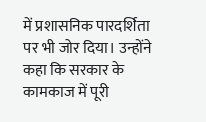में प्रशासनिक पारदर्शिता पर भी जोर दिया। उन्होंने कहा कि सरकार के कामकाज में पूरी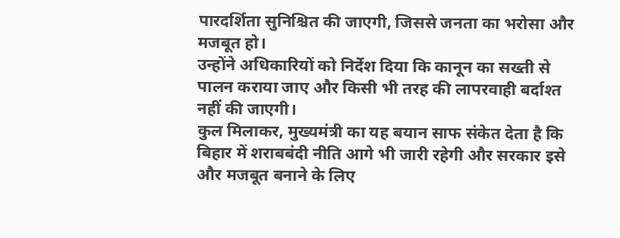पारदर्शिता सुनिश्चित की जाएगी, जिससे जनता का भरोसा और मजबूत हो।
उन्होंने अधिकारियों को निर्देश दिया कि कानून का सख्ती से पालन कराया जाए और किसी भी तरह की लापरवाही बर्दाश्त नहीं की जाएगी।
कुल मिलाकर, मुख्यमंत्री का यह बयान साफ संकेत देता है कि बिहार में शराबबंदी नीति आगे भी जारी रहेगी और सरकार इसे और मजबूत बनाने के लिए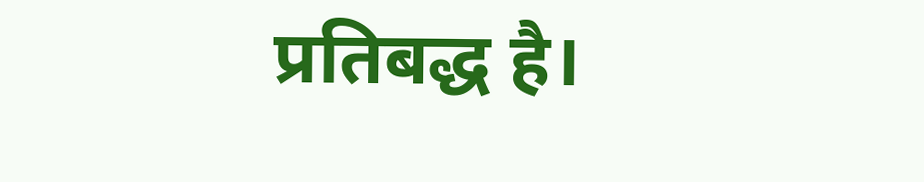प्रतिबद्ध है।